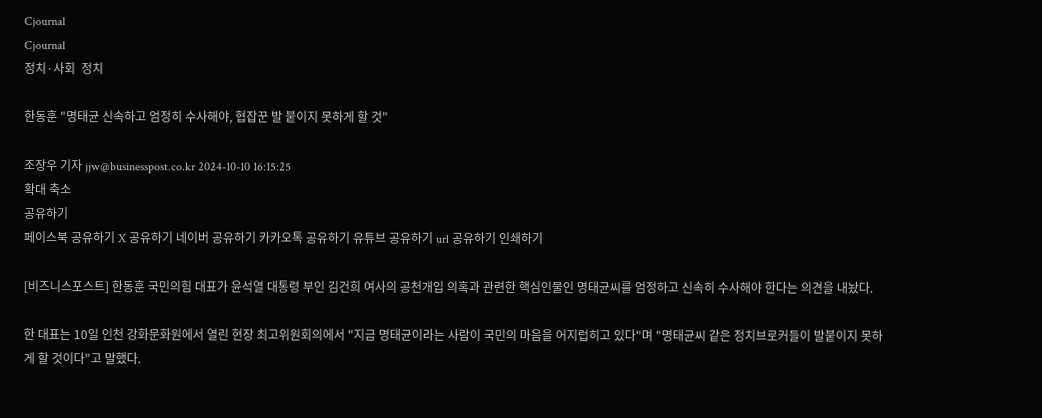Cjournal
Cjournal
정치·사회  정치

한동훈 "명태균 신속하고 엄정히 수사해야, 협잡꾼 발 붙이지 못하게 할 것"

조장우 기자 jjw@businesspost.co.kr 2024-10-10 16:15:25
확대 축소
공유하기
페이스북 공유하기 X 공유하기 네이버 공유하기 카카오톡 공유하기 유튜브 공유하기 url 공유하기 인쇄하기

[비즈니스포스트] 한동훈 국민의힘 대표가 윤석열 대통령 부인 김건희 여사의 공천개입 의혹과 관련한 핵심인물인 명태균씨를 엄정하고 신속히 수사해야 한다는 의견을 내놨다.

한 대표는 10일 인천 강화문화원에서 열린 현장 최고위원회의에서 "지금 명태균이라는 사람이 국민의 마음을 어지럽히고 있다"며 "명태균씨 같은 정치브로커들이 발붙이지 못하게 할 것이다"고 말했다.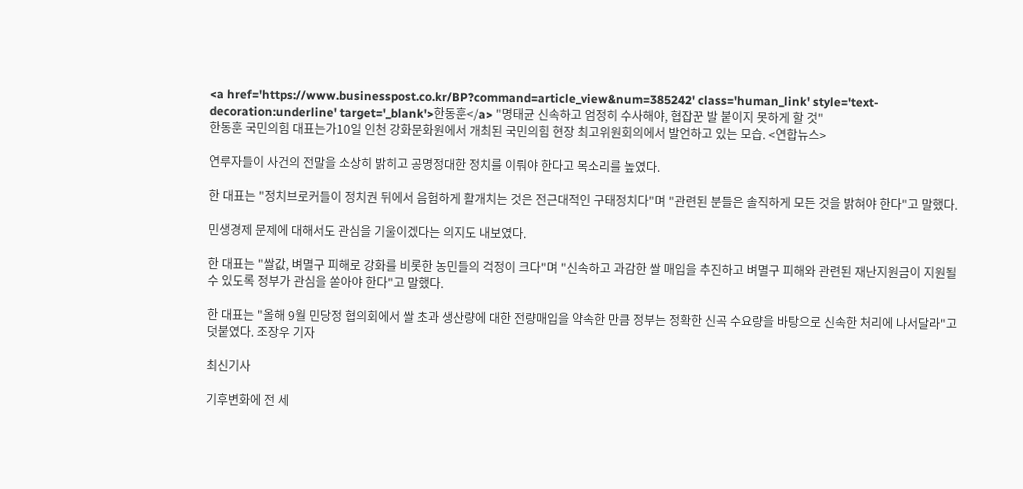<a href='https://www.businesspost.co.kr/BP?command=article_view&num=385242' class='human_link' style='text-decoration:underline' target='_blank'>한동훈</a> "명태균 신속하고 엄정히 수사해야, 협잡꾼 발 붙이지 못하게 할 것"
한동훈 국민의힘 대표는가10일 인천 강화문화원에서 개최된 국민의힘 현장 최고위원회의에서 발언하고 있는 모습. <연합뉴스>

연루자들이 사건의 전말을 소상히 밝히고 공명정대한 정치를 이뤄야 한다고 목소리를 높였다.

한 대표는 "정치브로커들이 정치권 뒤에서 음험하게 활개치는 것은 전근대적인 구태정치다"며 "관련된 분들은 솔직하게 모든 것을 밝혀야 한다"고 말했다.

민생경제 문제에 대해서도 관심을 기울이겠다는 의지도 내보였다.

한 대표는 "쌀값, 벼멸구 피해로 강화를 비롯한 농민들의 걱정이 크다"며 "신속하고 과감한 쌀 매입을 추진하고 벼멸구 피해와 관련된 재난지원금이 지원될 수 있도록 정부가 관심을 쏟아야 한다"고 말했다.

한 대표는 "올해 9월 민당정 협의회에서 쌀 초과 생산량에 대한 전량매입을 약속한 만큼 정부는 정확한 신곡 수요량을 바탕으로 신속한 처리에 나서달라"고 덧붙였다. 조장우 기자

최신기사

기후변화에 전 세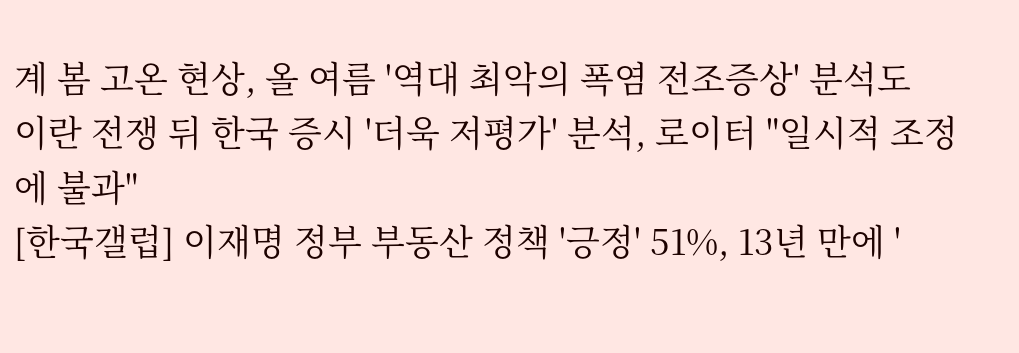계 봄 고온 현상, 올 여름 '역대 최악의 폭염 전조증상' 분석도
이란 전쟁 뒤 한국 증시 '더욱 저평가' 분석, 로이터 "일시적 조정에 불과"
[한국갤럽] 이재명 정부 부동산 정책 '긍정' 51%, 13년 만에 '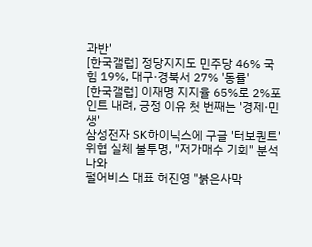과반'
[한국갤럽] 정당지지도 민주당 46% 국힘 19%, 대구·경북서 27% '동률'
[한국갤럽] 이재명 지지율 65%로 2%포인트 내려, 긍정 이유 첫 번째는 '경제·민생'
삼성전자 SK하이닉스에 구글 '터보퀀트' 위협 실체 불투명, "저가매수 기회" 분석 나와
펄어비스 대표 허진영 "붉은사막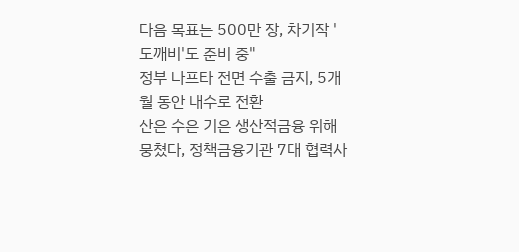다음 목표는 500만 장, 차기작 '도깨비'도 준비 중"
정부 나프타 전면 수출 금지, 5개월 동안 내수로 전환
산은 수은 기은 생산적금융 위해 뭉쳤다, 정책금융기관 7대 협력사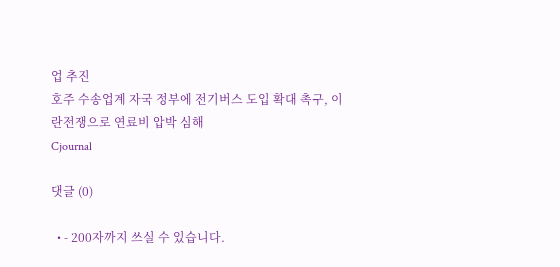업 추진
호주 수송업계 자국 정부에 전기버스 도입 확대 촉구, 이란전쟁으로 연료비 압박 심해
Cjournal

댓글 (0)

  • - 200자까지 쓰실 수 있습니다.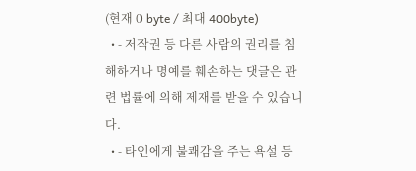(현재 0 byte / 최대 400byte)
  • - 저작권 등 다른 사람의 권리를 침해하거나 명예를 훼손하는 댓글은 관련 법률에 의해 제재를 받을 수 있습니다.
  • - 타인에게 불쾌감을 주는 욕설 등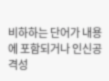비하하는 단어가 내용에 포함되거나 인신공격성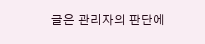글은 관리자의 판단에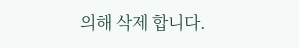의해 삭제 합니다.